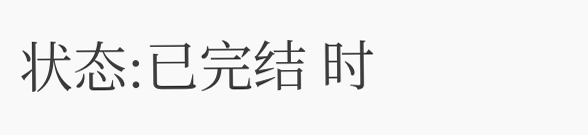状态:已完结 时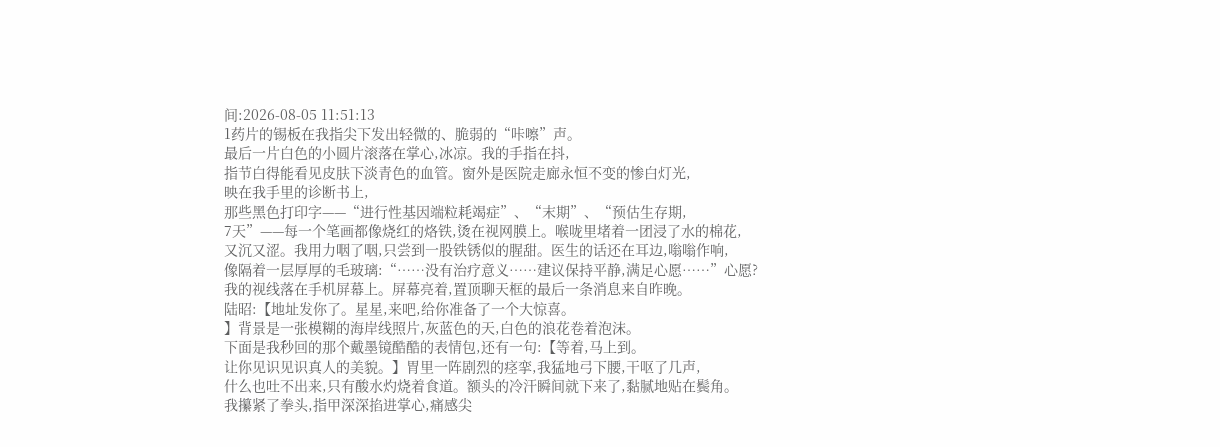间:2026-08-05 11:51:13
1药片的锡板在我指尖下发出轻微的、脆弱的“咔嚓”声。
最后一片白色的小圆片滚落在掌心,冰凉。我的手指在抖,
指节白得能看见皮肤下淡青色的血管。窗外是医院走廊永恒不变的惨白灯光,
映在我手里的诊断书上,
那些黑色打印字——“进行性基因端粒耗竭症”、“末期”、“预估生存期,
7天”——每一个笔画都像烧红的烙铁,烫在视网膜上。喉咙里堵着一团浸了水的棉花,
又沉又涩。我用力咽了咽,只尝到一股铁锈似的腥甜。医生的话还在耳边,嗡嗡作响,
像隔着一层厚厚的毛玻璃:“……没有治疗意义……建议保持平静,满足心愿……”心愿?
我的视线落在手机屏幕上。屏幕亮着,置顶聊天框的最后一条消息来自昨晚。
陆昭:【地址发你了。星星,来吧,给你准备了一个大惊喜。
】背景是一张模糊的海岸线照片,灰蓝色的天,白色的浪花卷着泡沫。
下面是我秒回的那个戴墨镜酷酷的表情包,还有一句:【等着,马上到。
让你见识见识真人的美貌。】胃里一阵剧烈的痉挛,我猛地弓下腰,干呕了几声,
什么也吐不出来,只有酸水灼烧着食道。额头的冷汗瞬间就下来了,黏腻地贴在鬓角。
我攥紧了拳头,指甲深深掐进掌心,痛感尖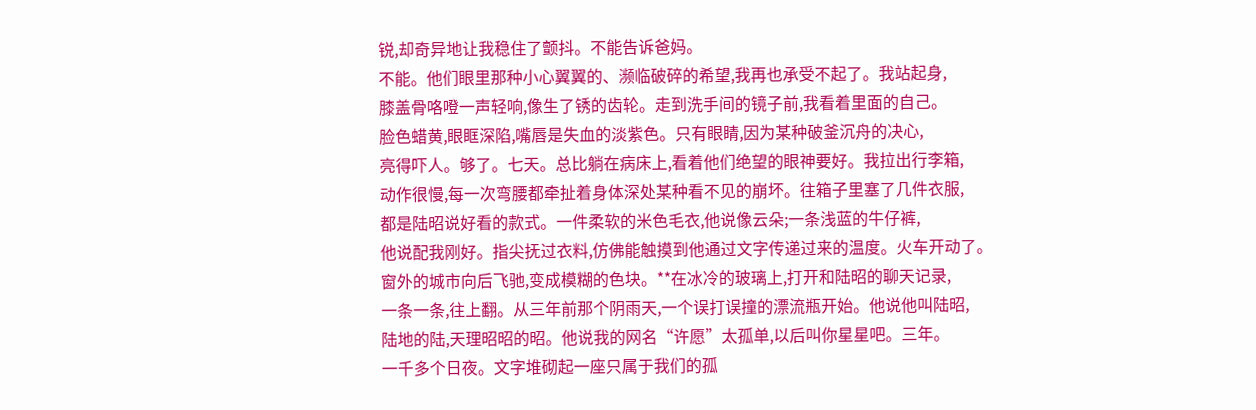锐,却奇异地让我稳住了颤抖。不能告诉爸妈。
不能。他们眼里那种小心翼翼的、濒临破碎的希望,我再也承受不起了。我站起身,
膝盖骨咯噔一声轻响,像生了锈的齿轮。走到洗手间的镜子前,我看着里面的自己。
脸色蜡黄,眼眶深陷,嘴唇是失血的淡紫色。只有眼睛,因为某种破釜沉舟的决心,
亮得吓人。够了。七天。总比躺在病床上,看着他们绝望的眼神要好。我拉出行李箱,
动作很慢,每一次弯腰都牵扯着身体深处某种看不见的崩坏。往箱子里塞了几件衣服,
都是陆昭说好看的款式。一件柔软的米色毛衣,他说像云朵;一条浅蓝的牛仔裤,
他说配我刚好。指尖抚过衣料,仿佛能触摸到他通过文字传递过来的温度。火车开动了。
窗外的城市向后飞驰,变成模糊的色块。**在冰冷的玻璃上,打开和陆昭的聊天记录,
一条一条,往上翻。从三年前那个阴雨天,一个误打误撞的漂流瓶开始。他说他叫陆昭,
陆地的陆,天理昭昭的昭。他说我的网名“许愿”太孤单,以后叫你星星吧。三年。
一千多个日夜。文字堆砌起一座只属于我们的孤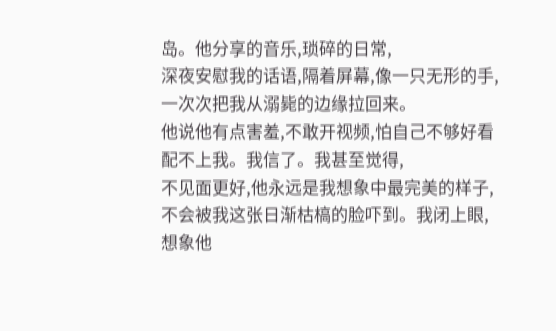岛。他分享的音乐,琐碎的日常,
深夜安慰我的话语,隔着屏幕,像一只无形的手,一次次把我从溺毙的边缘拉回来。
他说他有点害羞,不敢开视频,怕自己不够好看配不上我。我信了。我甚至觉得,
不见面更好,他永远是我想象中最完美的样子,不会被我这张日渐枯槁的脸吓到。我闭上眼,
想象他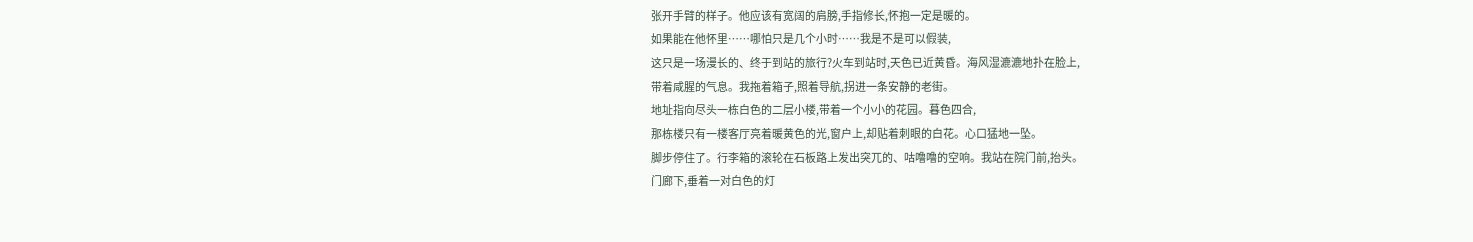张开手臂的样子。他应该有宽阔的肩膀,手指修长,怀抱一定是暖的。
如果能在他怀里……哪怕只是几个小时……我是不是可以假装,
这只是一场漫长的、终于到站的旅行?火车到站时,天色已近黄昏。海风湿漉漉地扑在脸上,
带着咸腥的气息。我拖着箱子,照着导航,拐进一条安静的老街。
地址指向尽头一栋白色的二层小楼,带着一个小小的花园。暮色四合,
那栋楼只有一楼客厅亮着暖黄色的光,窗户上,却贴着刺眼的白花。心口猛地一坠。
脚步停住了。行李箱的滚轮在石板路上发出突兀的、咕噜噜的空响。我站在院门前,抬头。
门廊下,垂着一对白色的灯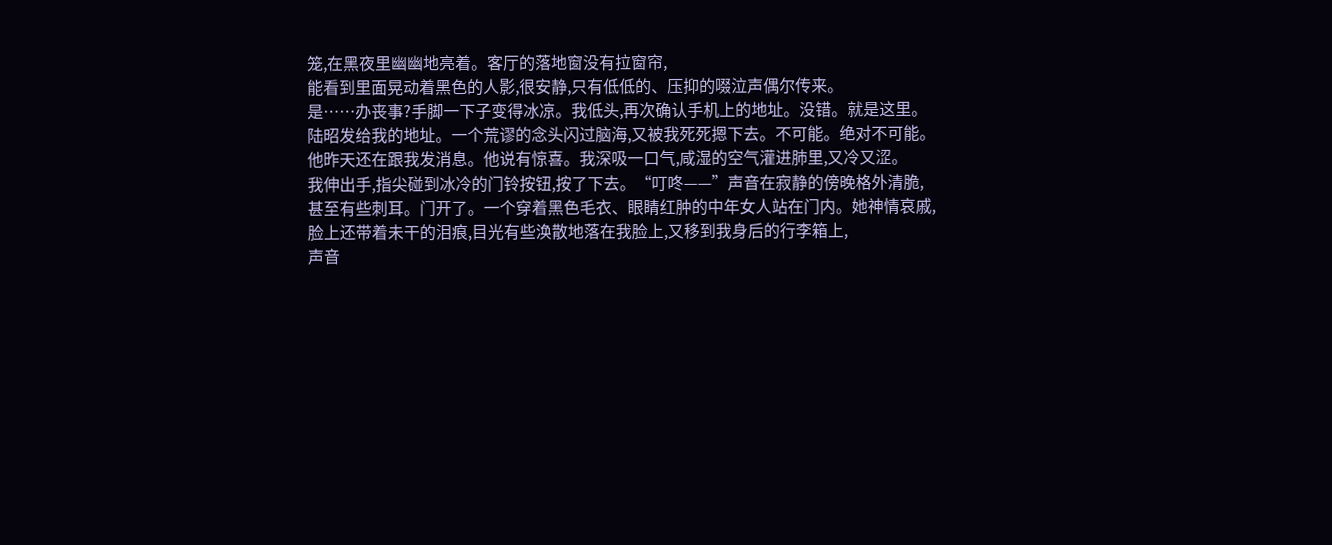笼,在黑夜里幽幽地亮着。客厅的落地窗没有拉窗帘,
能看到里面晃动着黑色的人影,很安静,只有低低的、压抑的啜泣声偶尔传来。
是……办丧事?手脚一下子变得冰凉。我低头,再次确认手机上的地址。没错。就是这里。
陆昭发给我的地址。一个荒谬的念头闪过脑海,又被我死死摁下去。不可能。绝对不可能。
他昨天还在跟我发消息。他说有惊喜。我深吸一口气,咸湿的空气灌进肺里,又冷又涩。
我伸出手,指尖碰到冰冷的门铃按钮,按了下去。“叮咚——”声音在寂静的傍晚格外清脆,
甚至有些刺耳。门开了。一个穿着黑色毛衣、眼睛红肿的中年女人站在门内。她神情哀戚,
脸上还带着未干的泪痕,目光有些涣散地落在我脸上,又移到我身后的行李箱上,
声音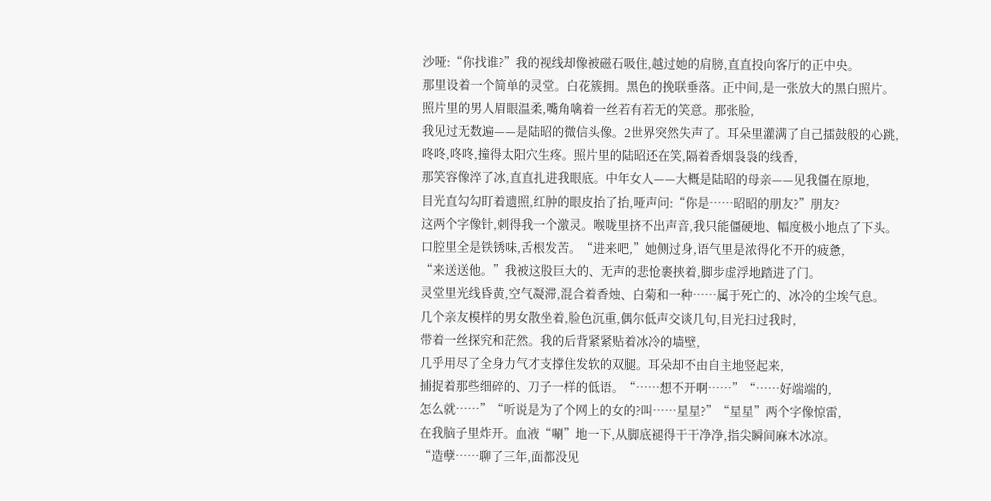沙哑:“你找谁?”我的视线却像被磁石吸住,越过她的肩膀,直直投向客厅的正中央。
那里设着一个简单的灵堂。白花簇拥。黑色的挽联垂落。正中间,是一张放大的黑白照片。
照片里的男人眉眼温柔,嘴角噙着一丝若有若无的笑意。那张脸,
我见过无数遍——是陆昭的微信头像。2世界突然失声了。耳朵里灌满了自己擂鼓般的心跳,
咚咚,咚咚,撞得太阳穴生疼。照片里的陆昭还在笑,隔着香烟袅袅的线香,
那笑容像淬了冰,直直扎进我眼底。中年女人——大概是陆昭的母亲——见我僵在原地,
目光直勾勾盯着遗照,红肿的眼皮抬了抬,哑声问:“你是……昭昭的朋友?”朋友?
这两个字像针,刺得我一个激灵。喉咙里挤不出声音,我只能僵硬地、幅度极小地点了下头。
口腔里全是铁锈味,舌根发苦。“进来吧,”她侧过身,语气里是浓得化不开的疲惫,
“来送送他。”我被这股巨大的、无声的悲怆裹挟着,脚步虚浮地踏进了门。
灵堂里光线昏黄,空气凝滞,混合着香烛、白菊和一种……属于死亡的、冰冷的尘埃气息。
几个亲友模样的男女散坐着,脸色沉重,偶尔低声交谈几句,目光扫过我时,
带着一丝探究和茫然。我的后背紧紧贴着冰冷的墙壁,
几乎用尽了全身力气才支撑住发软的双腿。耳朵却不由自主地竖起来,
捕捉着那些细碎的、刀子一样的低语。“……想不开啊……”“……好端端的,
怎么就……”“听说是为了个网上的女的?叫……星星?”“星星”两个字像惊雷,
在我脑子里炸开。血液“唰”地一下,从脚底褪得干干净净,指尖瞬间麻木冰凉。
“造孽……聊了三年,面都没见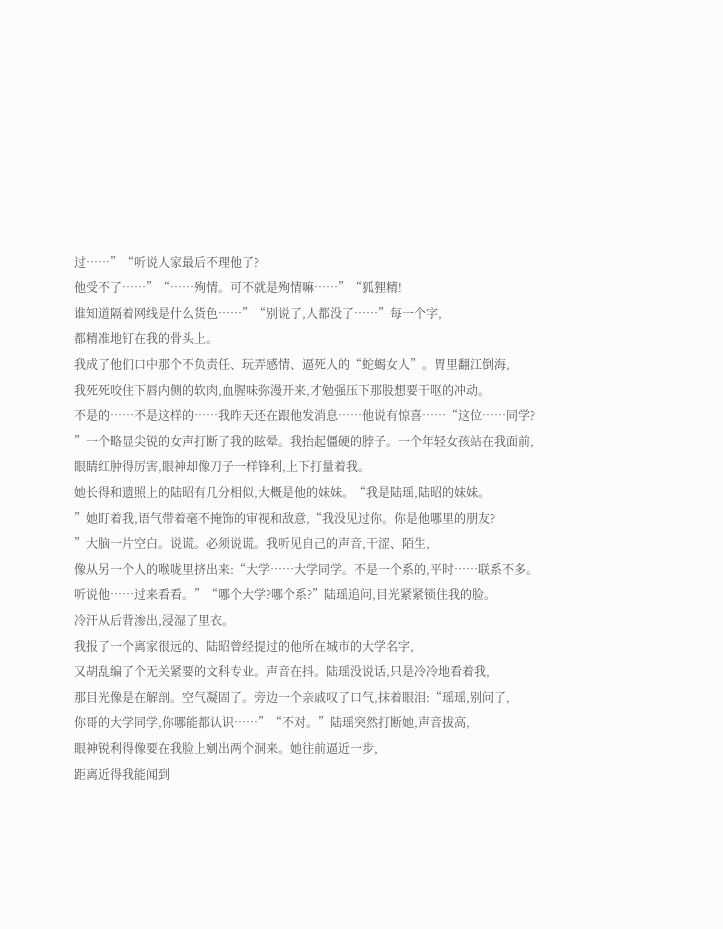过……”“听说人家最后不理他了?
他受不了……”“……殉情。可不就是殉情嘛……”“狐狸精!
谁知道隔着网线是什么货色……”“别说了,人都没了……”每一个字,
都精准地钉在我的骨头上。
我成了他们口中那个不负责任、玩弄感情、逼死人的“蛇蝎女人”。胃里翻江倒海,
我死死咬住下唇内侧的软肉,血腥味弥漫开来,才勉强压下那股想要干呕的冲动。
不是的……不是这样的……我昨天还在跟他发消息……他说有惊喜……“这位……同学?
”一个略显尖锐的女声打断了我的眩晕。我抬起僵硬的脖子。一个年轻女孩站在我面前,
眼睛红肿得厉害,眼神却像刀子一样锋利,上下打量着我。
她长得和遗照上的陆昭有几分相似,大概是他的妹妹。“我是陆瑶,陆昭的妹妹。
”她盯着我,语气带着毫不掩饰的审视和敌意,“我没见过你。你是他哪里的朋友?
”大脑一片空白。说谎。必须说谎。我听见自己的声音,干涩、陌生,
像从另一个人的喉咙里挤出来:“大学……大学同学。不是一个系的,平时……联系不多。
听说他……过来看看。”“哪个大学?哪个系?”陆瑶追问,目光紧紧锁住我的脸。
冷汗从后背渗出,浸湿了里衣。
我报了一个离家很远的、陆昭曾经提过的他所在城市的大学名字,
又胡乱编了个无关紧要的文科专业。声音在抖。陆瑶没说话,只是冷冷地看着我,
那目光像是在解剖。空气凝固了。旁边一个亲戚叹了口气,抹着眼泪:“瑶瑶,别问了,
你哥的大学同学,你哪能都认识……”“不对。”陆瑶突然打断她,声音拔高,
眼神锐利得像要在我脸上剜出两个洞来。她往前逼近一步,
距离近得我能闻到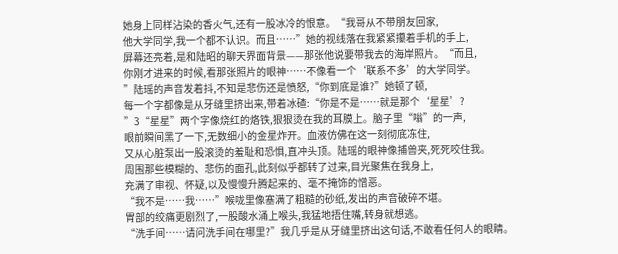她身上同样沾染的香火气,还有一股冰冷的恨意。“我哥从不带朋友回家,
他大学同学,我一个都不认识。而且……”她的视线落在我紧紧攥着手机的手上,
屏幕还亮着,是和陆昭的聊天界面背景——那张他说要带我去的海岸照片。“而且,
你刚才进来的时候,看那张照片的眼神……不像看一个‘联系不多’的大学同学。
”陆瑶的声音发着抖,不知是悲伤还是愤怒,“你到底是谁?”她顿了顿,
每一个字都像是从牙缝里挤出来,带着冰碴:“你是不是……就是那个‘星星’?
”3“星星”两个字像烧红的烙铁,狠狠烫在我的耳膜上。脑子里“嗡”的一声,
眼前瞬间黑了一下,无数细小的金星炸开。血液仿佛在这一刻彻底冻住,
又从心脏泵出一股滚烫的羞耻和恐惧,直冲头顶。陆瑶的眼神像捕兽夹,死死咬住我。
周围那些模糊的、悲伤的面孔,此刻似乎都转了过来,目光聚焦在我身上,
充满了审视、怀疑,以及慢慢升腾起来的、毫不掩饰的憎恶。
“我不是……我……”喉咙里像塞满了粗糙的砂纸,发出的声音破碎不堪。
胃部的绞痛更剧烈了,一股酸水涌上喉头,我猛地捂住嘴,转身就想逃。
“洗手间……请问洗手间在哪里?”我几乎是从牙缝里挤出这句话,不敢看任何人的眼睛。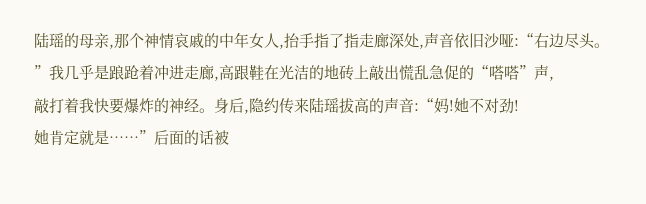陆瑶的母亲,那个神情哀戚的中年女人,抬手指了指走廊深处,声音依旧沙哑:“右边尽头。
”我几乎是踉跄着冲进走廊,高跟鞋在光洁的地砖上敲出慌乱急促的“嗒嗒”声,
敲打着我快要爆炸的神经。身后,隐约传来陆瑶拔高的声音:“妈!她不对劲!
她肯定就是……”后面的话被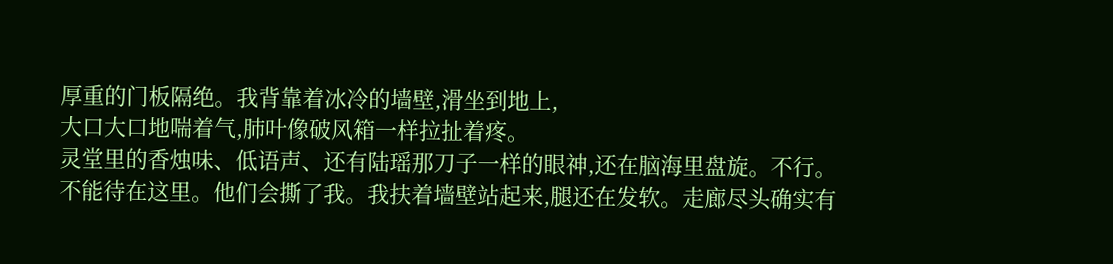厚重的门板隔绝。我背靠着冰冷的墙壁,滑坐到地上,
大口大口地喘着气,肺叶像破风箱一样拉扯着疼。
灵堂里的香烛味、低语声、还有陆瑶那刀子一样的眼神,还在脑海里盘旋。不行。
不能待在这里。他们会撕了我。我扶着墙壁站起来,腿还在发软。走廊尽头确实有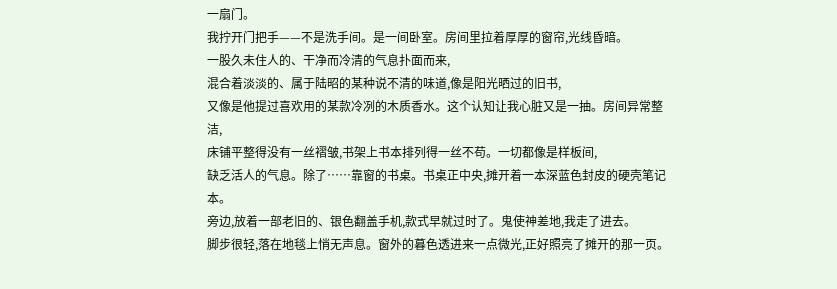一扇门。
我拧开门把手——不是洗手间。是一间卧室。房间里拉着厚厚的窗帘,光线昏暗。
一股久未住人的、干净而冷清的气息扑面而来,
混合着淡淡的、属于陆昭的某种说不清的味道,像是阳光晒过的旧书,
又像是他提过喜欢用的某款冷冽的木质香水。这个认知让我心脏又是一抽。房间异常整洁,
床铺平整得没有一丝褶皱,书架上书本排列得一丝不苟。一切都像是样板间,
缺乏活人的气息。除了……靠窗的书桌。书桌正中央,摊开着一本深蓝色封皮的硬壳笔记本。
旁边,放着一部老旧的、银色翻盖手机,款式早就过时了。鬼使神差地,我走了进去。
脚步很轻,落在地毯上悄无声息。窗外的暮色透进来一点微光,正好照亮了摊开的那一页。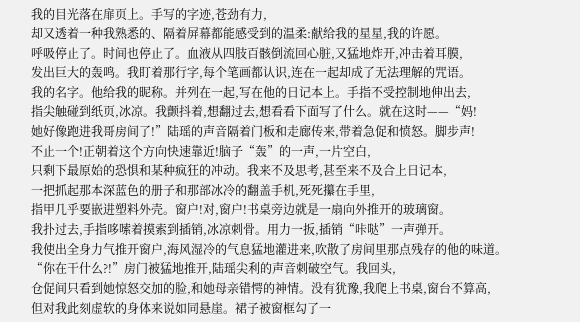我的目光落在扉页上。手写的字迹,苍劲有力,
却又透着一种我熟悉的、隔着屏幕都能感受到的温柔:献给我的星星,我的许愿。
呼吸停止了。时间也停止了。血液从四肢百骸倒流回心脏,又猛地炸开,冲击着耳膜,
发出巨大的轰鸣。我盯着那行字,每个笔画都认识,连在一起却成了无法理解的咒语。
我的名字。他给我的昵称。并列在一起,写在他的日记本上。手指不受控制地伸出去,
指尖触碰到纸页,冰凉。我颤抖着,想翻过去,想看看下面写了什么。就在这时——“妈!
她好像跑进我哥房间了!”陆瑶的声音隔着门板和走廊传来,带着急促和愤怒。脚步声!
不止一个!正朝着这个方向快速靠近!脑子“轰”的一声,一片空白,
只剩下最原始的恐惧和某种疯狂的冲动。我来不及思考,甚至来不及合上日记本,
一把抓起那本深蓝色的册子和那部冰冷的翻盖手机,死死攥在手里,
指甲几乎要嵌进塑料外壳。窗户!对,窗户!书桌旁边就是一扇向外推开的玻璃窗。
我扑过去,手指哆嗦着摸索到插销,冰凉刺骨。用力一扳,插销“咔哒”一声弹开。
我使出全身力气推开窗户,海风湿冷的气息猛地灌进来,吹散了房间里那点残存的他的味道。
“你在干什么?!”房门被猛地推开,陆瑶尖利的声音刺破空气。我回头,
仓促间只看到她惊怒交加的脸,和她母亲错愕的神情。没有犹豫,我爬上书桌,窗台不算高,
但对我此刻虚软的身体来说如同悬崖。裙子被窗框勾了一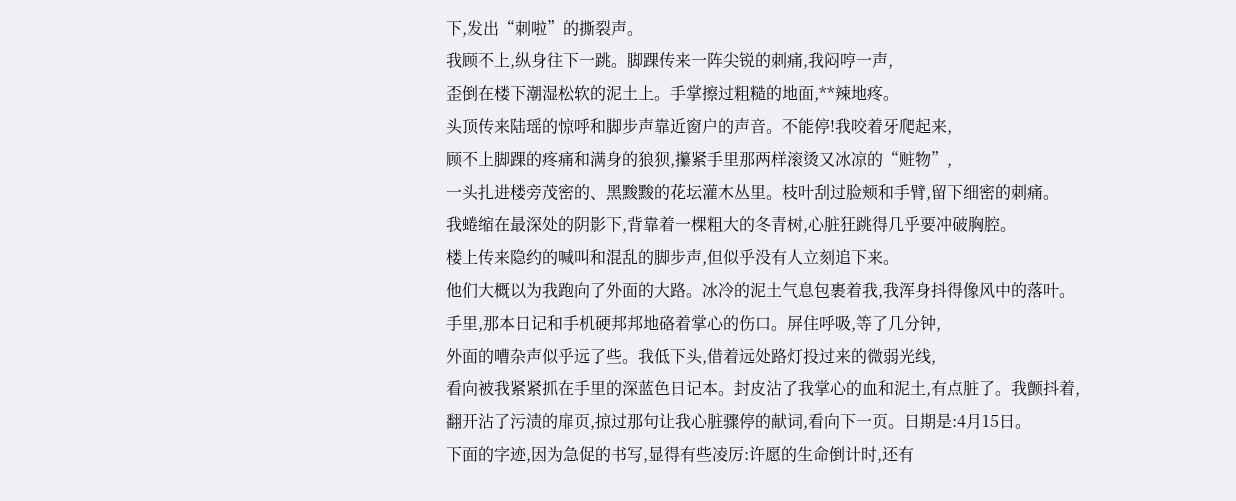下,发出“刺啦”的撕裂声。
我顾不上,纵身往下一跳。脚踝传来一阵尖锐的刺痛,我闷哼一声,
歪倒在楼下潮湿松软的泥土上。手掌擦过粗糙的地面,**辣地疼。
头顶传来陆瑶的惊呼和脚步声靠近窗户的声音。不能停!我咬着牙爬起来,
顾不上脚踝的疼痛和满身的狼狈,攥紧手里那两样滚烫又冰凉的“赃物”,
一头扎进楼旁茂密的、黑黢黢的花坛灌木丛里。枝叶刮过脸颊和手臂,留下细密的刺痛。
我蜷缩在最深处的阴影下,背靠着一棵粗大的冬青树,心脏狂跳得几乎要冲破胸腔。
楼上传来隐约的喊叫和混乱的脚步声,但似乎没有人立刻追下来。
他们大概以为我跑向了外面的大路。冰冷的泥土气息包裹着我,我浑身抖得像风中的落叶。
手里,那本日记和手机硬邦邦地硌着掌心的伤口。屏住呼吸,等了几分钟,
外面的嘈杂声似乎远了些。我低下头,借着远处路灯投过来的微弱光线,
看向被我紧紧抓在手里的深蓝色日记本。封皮沾了我掌心的血和泥土,有点脏了。我颤抖着,
翻开沾了污渍的扉页,掠过那句让我心脏骤停的献词,看向下一页。日期是:4月15日。
下面的字迹,因为急促的书写,显得有些凌厉:许愿的生命倒计时,还有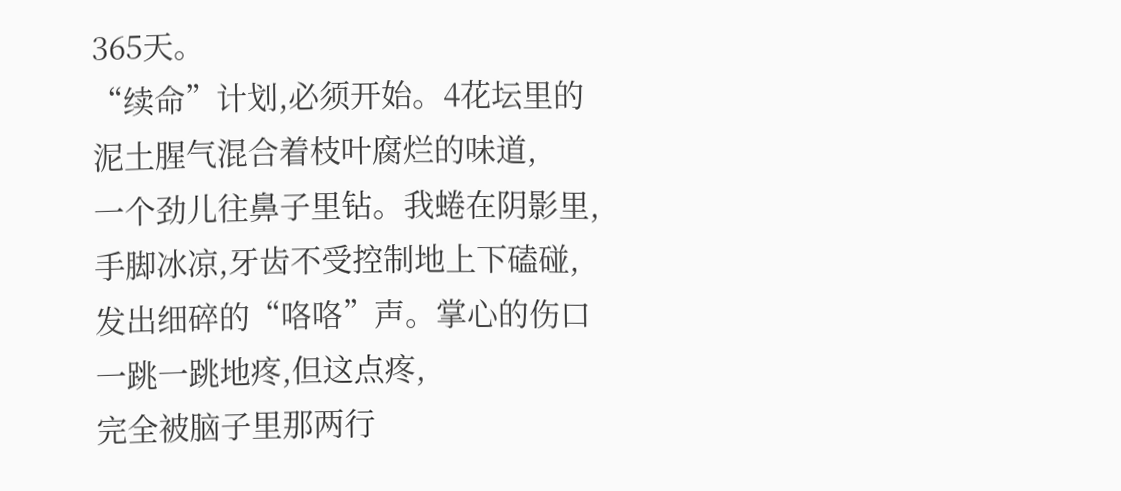365天。
“续命”计划,必须开始。4花坛里的泥土腥气混合着枝叶腐烂的味道,
一个劲儿往鼻子里钻。我蜷在阴影里,手脚冰凉,牙齿不受控制地上下磕碰,
发出细碎的“咯咯”声。掌心的伤口一跳一跳地疼,但这点疼,
完全被脑子里那两行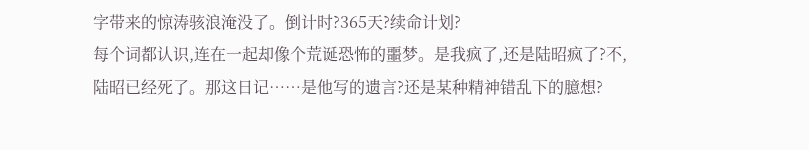字带来的惊涛骇浪淹没了。倒计时?365天?续命计划?
每个词都认识,连在一起却像个荒诞恐怖的噩梦。是我疯了,还是陆昭疯了?不,
陆昭已经死了。那这日记……是他写的遗言?还是某种精神错乱下的臆想?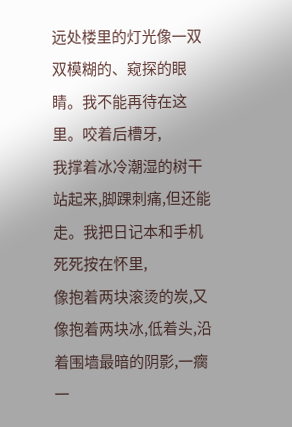远处楼里的灯光像一双双模糊的、窥探的眼睛。我不能再待在这里。咬着后槽牙,
我撑着冰冷潮湿的树干站起来,脚踝刺痛,但还能走。我把日记本和手机死死按在怀里,
像抱着两块滚烫的炭,又像抱着两块冰,低着头,沿着围墙最暗的阴影,一瘸一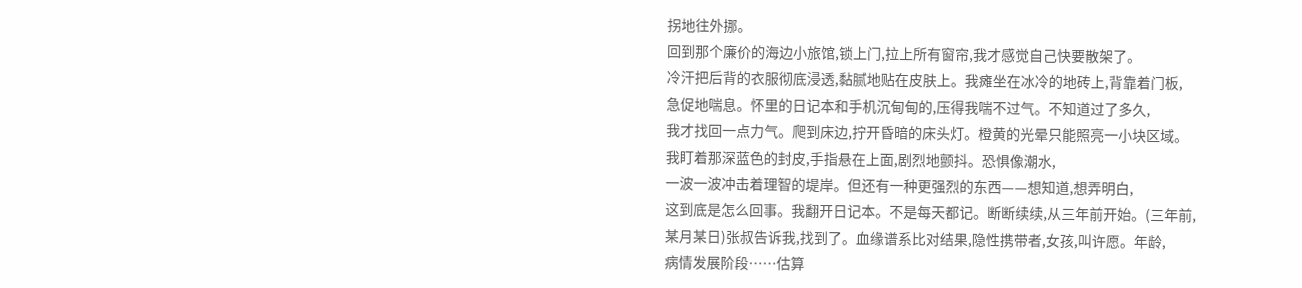拐地往外挪。
回到那个廉价的海边小旅馆,锁上门,拉上所有窗帘,我才感觉自己快要散架了。
冷汗把后背的衣服彻底浸透,黏腻地贴在皮肤上。我瘫坐在冰冷的地砖上,背靠着门板,
急促地喘息。怀里的日记本和手机沉甸甸的,压得我喘不过气。不知道过了多久,
我才找回一点力气。爬到床边,拧开昏暗的床头灯。橙黄的光晕只能照亮一小块区域。
我盯着那深蓝色的封皮,手指悬在上面,剧烈地颤抖。恐惧像潮水,
一波一波冲击着理智的堤岸。但还有一种更强烈的东西——想知道,想弄明白,
这到底是怎么回事。我翻开日记本。不是每天都记。断断续续,从三年前开始。(三年前,
某月某日)张叔告诉我,找到了。血缘谱系比对结果,隐性携带者,女孩,叫许愿。年龄,
病情发展阶段……估算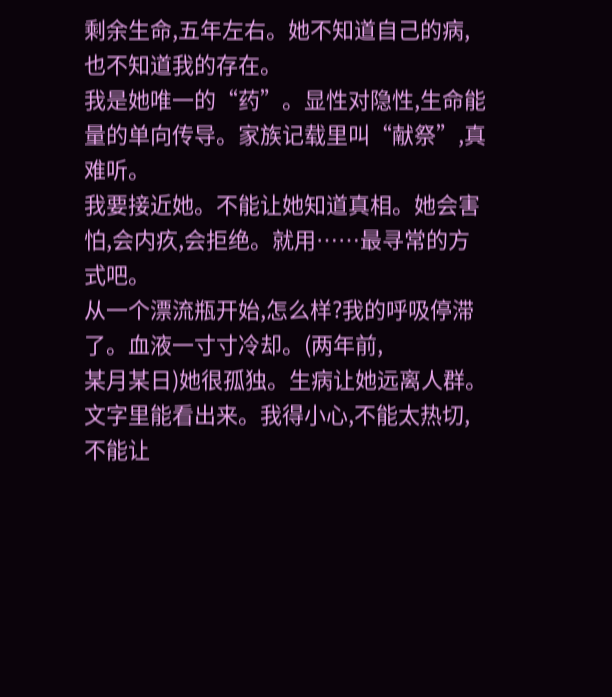剩余生命,五年左右。她不知道自己的病,也不知道我的存在。
我是她唯一的“药”。显性对隐性,生命能量的单向传导。家族记载里叫“献祭”,真难听。
我要接近她。不能让她知道真相。她会害怕,会内疚,会拒绝。就用……最寻常的方式吧。
从一个漂流瓶开始,怎么样?我的呼吸停滞了。血液一寸寸冷却。(两年前,
某月某日)她很孤独。生病让她远离人群。文字里能看出来。我得小心,不能太热切,
不能让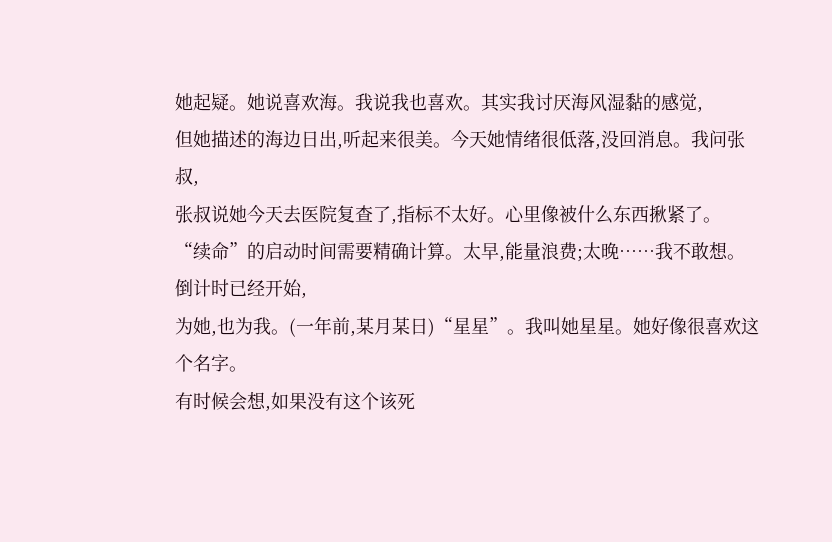她起疑。她说喜欢海。我说我也喜欢。其实我讨厌海风湿黏的感觉,
但她描述的海边日出,听起来很美。今天她情绪很低落,没回消息。我问张叔,
张叔说她今天去医院复查了,指标不太好。心里像被什么东西揪紧了。
“续命”的启动时间需要精确计算。太早,能量浪费;太晚……我不敢想。倒计时已经开始,
为她,也为我。(一年前,某月某日)“星星”。我叫她星星。她好像很喜欢这个名字。
有时候会想,如果没有这个该死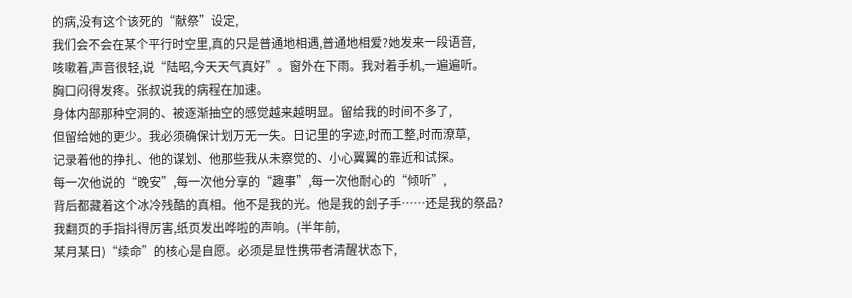的病,没有这个该死的“献祭”设定,
我们会不会在某个平行时空里,真的只是普通地相遇,普通地相爱?她发来一段语音,
咳嗽着,声音很轻,说“陆昭,今天天气真好”。窗外在下雨。我对着手机,一遍遍听。
胸口闷得发疼。张叔说我的病程在加速。
身体内部那种空洞的、被逐渐抽空的感觉越来越明显。留给我的时间不多了,
但留给她的更少。我必须确保计划万无一失。日记里的字迹,时而工整,时而潦草,
记录着他的挣扎、他的谋划、他那些我从未察觉的、小心翼翼的靠近和试探。
每一次他说的“晚安”,每一次他分享的“趣事”,每一次他耐心的“倾听”,
背后都藏着这个冰冷残酷的真相。他不是我的光。他是我的刽子手……还是我的祭品?
我翻页的手指抖得厉害,纸页发出哗啦的声响。(半年前,
某月某日)“续命”的核心是自愿。必须是显性携带者清醒状态下,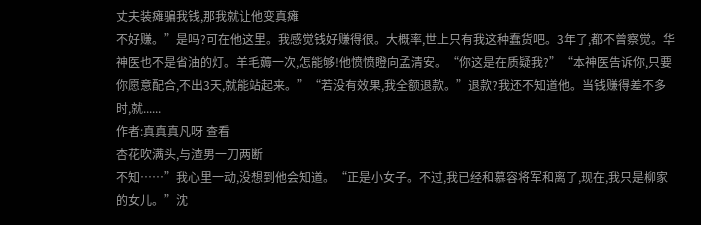丈夫装瘫骗我钱,那我就让他变真瘫
不好赚。”是吗?可在他这里。我感觉钱好赚得很。大概率,世上只有我这种蠢货吧。3年了,都不曾察觉。华神医也不是省油的灯。羊毛薅一次,怎能够!他愤愤瞪向孟清安。“你这是在质疑我?”“本神医告诉你,只要你愿意配合,不出3天,就能站起来。”“若没有效果,我全额退款。”退款?我还不知道他。当钱赚得差不多时,就......
作者:真真真凡呀 查看
杏花吹满头,与渣男一刀两断
不知……”我心里一动,没想到他会知道。“正是小女子。不过,我已经和慕容将军和离了,现在,我只是柳家的女儿。”沈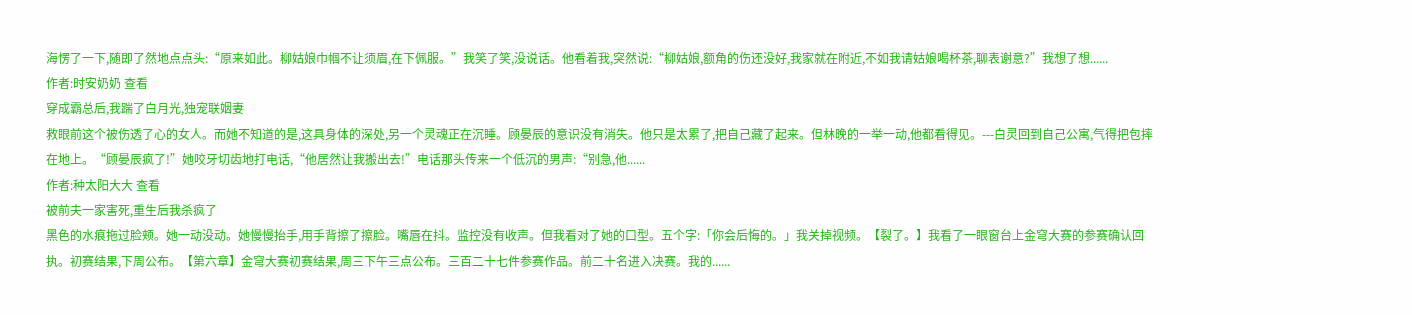海愣了一下,随即了然地点点头:“原来如此。柳姑娘巾帼不让须眉,在下佩服。”我笑了笑,没说话。他看着我,突然说:“柳姑娘,额角的伤还没好,我家就在附近,不如我请姑娘喝杯茶,聊表谢意?”我想了想......
作者:时安奶奶 查看
穿成霸总后,我踹了白月光,独宠联姻妻
救眼前这个被伤透了心的女人。而她不知道的是,这具身体的深处,另一个灵魂正在沉睡。顾晏辰的意识没有消失。他只是太累了,把自己藏了起来。但林晚的一举一动,他都看得见。---白灵回到自己公寓,气得把包摔在地上。“顾晏辰疯了!”她咬牙切齿地打电话,“他居然让我搬出去!”电话那头传来一个低沉的男声:“别急,他......
作者:种太阳大大 查看
被前夫一家害死,重生后我杀疯了
黑色的水痕拖过脸颊。她一动没动。她慢慢抬手,用手背擦了擦脸。嘴唇在抖。监控没有收声。但我看对了她的口型。五个字:「你会后悔的。」我关掉视频。【裂了。】我看了一眼窗台上金穹大赛的参赛确认回执。初赛结果,下周公布。【第六章】金穹大赛初赛结果,周三下午三点公布。三百二十七件参赛作品。前二十名进入决赛。我的......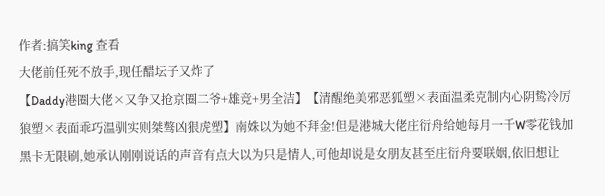作者:搞笑king 查看
大佬前任死不放手,现任醋坛子又炸了
【Daddy港圈大佬×又争又抢京圈二爷+雄竞+男全洁】【清醒绝美邪恶狐塑×表面温柔克制内心阴鸷冷厉狼塑×表面乖巧温驯实则桀骜凶狠虎塑】南姝以为她不拜金!但是港城大佬庄衍舟给她每月一千W零花钱加黑卡无限刷,她承认刚刚说话的声音有点大以为只是情人,可他却说是女朋友甚至庄衍舟要联姻,依旧想让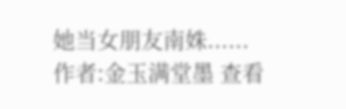她当女朋友南姝......
作者:金玉满堂墨 查看